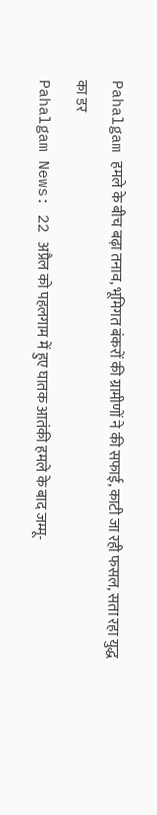Pahalgam हमले के बीच बढ़ा तनाव, भूमिगत बंकरों की ग्रामीणों ने की सफाई, काटी जा रही फसल, सता रहा युद्ध का डर
Pahalgam News: 22 अप्रैल को पहलगाम में हुए घातक आतंकी हमले के बाद जम्मू-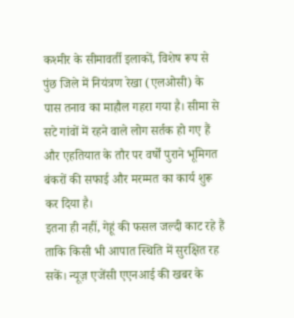कश्मीर के सीमावर्ती इलाकों, विशेष रूप से पुंछ जिले में नियंत्रण रेखा (एलओसी) के पास तनाव का माहौल गहरा गया है। सीमा से सटे गांवों में रहने वाले लोग सर्तक हो गए हैं और एहतियात के तौर पर वर्षों पुराने भूमिगत बंकरों की सफाई और मरम्मत का कार्य शुरू कर दिया है।
इतना ही नहीं, गेहूं की फसल जल्दी काट रहे हैं ताकि किसी भी आपात स्थिति में सुरक्षित रह सकें। न्यूज़ एजेंसी एएनआई की खबर के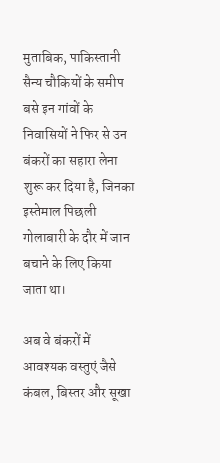मुताबिक, पाकिस्तानी सैन्य चौकियों के समीप बसे इन गांवों के निवासियों ने फिर से उन बंकरों का सहारा लेना शुरू कर दिया है, जिनका इस्तेमाल पिछली गोलाबारी के दौर में जान बचाने के लिए किया जाता था।

अब वे बंकरों में आवश्यक वस्तुएं जैसे कंबल, बिस्तर और सूखा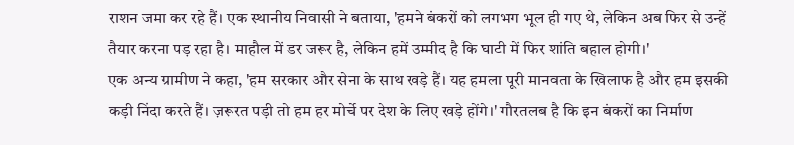राशन जमा कर रहे हैं। एक स्थानीय निवासी ने बताया, 'हमने बंकरों को लगभग भूल ही गए थे, लेकिन अब फिर से उन्हें तैयार करना पड़ रहा है। माहौल में डर जरूर है, लेकिन हमें उम्मीद है कि घाटी में फिर शांति बहाल होगी।'
एक अन्य ग्रामीण ने कहा, 'हम सरकार और सेना के साथ खड़े हैं। यह हमला पूरी मानवता के खिलाफ है और हम इसकी कड़ी निंदा करते हैं। ज़रूरत पड़ी तो हम हर मोर्चे पर देश के लिए खड़े होंगे।' गौरतलब है कि इन बंकरों का निर्माण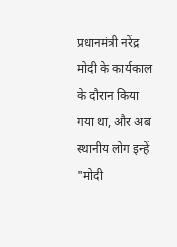प्रधानमंत्री नरेंद्र मोदी के कार्यकाल के दौरान किया गया था, और अब स्थानीय लोग इन्हें "मोदी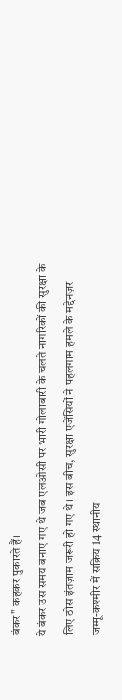बंकर" कहकर पुकारते हैं।
ये बंकर उस समय बनाए गए थे जब एलओसी पर भारी गोलाबारी के चलते नागरिकों की सुरक्षा के लिए ठोस इंतज़ाम जरूरी हो गए थे। इस बीच, सुरक्षा एजेंसियों ने पहलगाम हमले के मद्देनज़र जम्मू-कश्मीर में सक्रिय 14 स्थानीय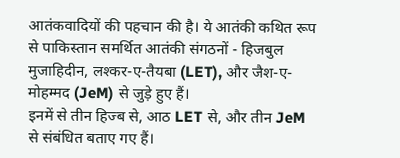आतंकवादियों की पहचान की है। ये आतंकी कथित रूप से पाकिस्तान समर्थित आतंकी संगठनों - हिजबुल मुजाहिदीन, लश्कर-ए-तैयबा (LET), और जैश-ए-मोहम्मद (JeM) से जुड़े हुए हैं।
इनमें से तीन हिज्ब से, आठ LET से, और तीन JeM से संबंधित बताए गए हैं।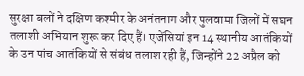सुरक्षा बलों ने दक्षिण कश्मीर के अनंतनाग और पुलवामा जिलों में सघन तलाशी अभियान शुरू कर दिए हैं। एजेंसियां इन 14 स्थानीय आतंकियों के उन पांच आतंकियों से संबंध तलाश रही हैं, जिन्होंने 22 अप्रैल को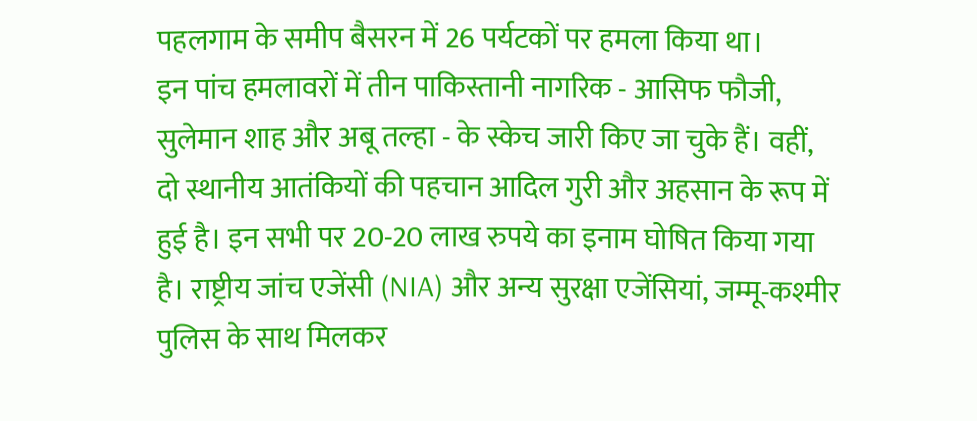पहलगाम के समीप बैसरन में 26 पर्यटकों पर हमला किया था।
इन पांच हमलावरों में तीन पाकिस्तानी नागरिक - आसिफ फौजी, सुलेमान शाह और अबू तल्हा - के स्केच जारी किए जा चुके हैं। वहीं, दो स्थानीय आतंकियों की पहचान आदिल गुरी और अहसान के रूप में हुई है। इन सभी पर 20-20 लाख रुपये का इनाम घोषित किया गया है। राष्ट्रीय जांच एजेंसी (NIA) और अन्य सुरक्षा एजेंसियां, जम्मू-कश्मीर पुलिस के साथ मिलकर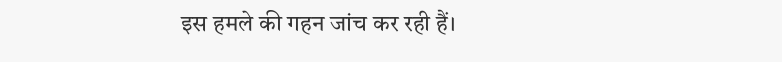इस हमले की गहन जांच कर रही हैं।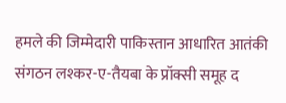हमले की जिम्मेदारी पाकिस्तान आधारित आतंकी संगठन लश्कर-ए-तैयबा के प्रॉक्सी समूह द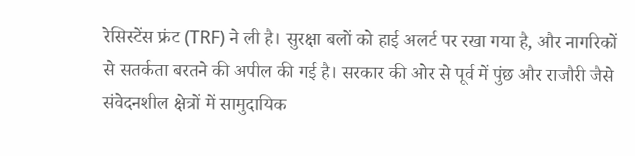रेसिस्टेंस फ्रंट (TRF) ने ली है। सुरक्षा बलों को हाई अलर्ट पर रखा गया है, और नागरिकों से सतर्कता बरतने की अपील की गई है। सरकार की ओर से पूर्व में पुंछ और राजौरी जैसे संवेदनशील क्षेत्रों में सामुदायिक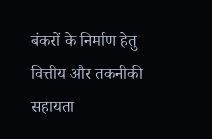बंकरों के निर्माण हेतु वित्तीय और तकनीकी सहायता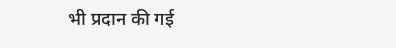भी प्रदान की गई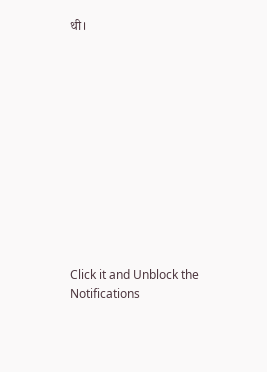थी।












Click it and Unblock the Notifications